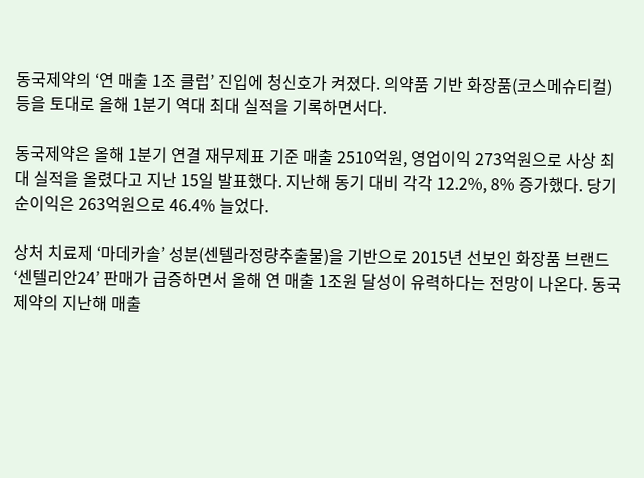동국제약의 ‘연 매출 1조 클럽’ 진입에 청신호가 켜졌다. 의약품 기반 화장품(코스메슈티컬) 등을 토대로 올해 1분기 역대 최대 실적을 기록하면서다.

동국제약은 올해 1분기 연결 재무제표 기준 매출 2510억원, 영업이익 273억원으로 사상 최대 실적을 올렸다고 지난 15일 발표했다. 지난해 동기 대비 각각 12.2%, 8% 증가했다. 당기순이익은 263억원으로 46.4% 늘었다.

상처 치료제 ‘마데카솔’ 성분(센텔라정량추출물)을 기반으로 2015년 선보인 화장품 브랜드 ‘센텔리안24’ 판매가 급증하면서 올해 연 매출 1조원 달성이 유력하다는 전망이 나온다. 동국제약의 지난해 매출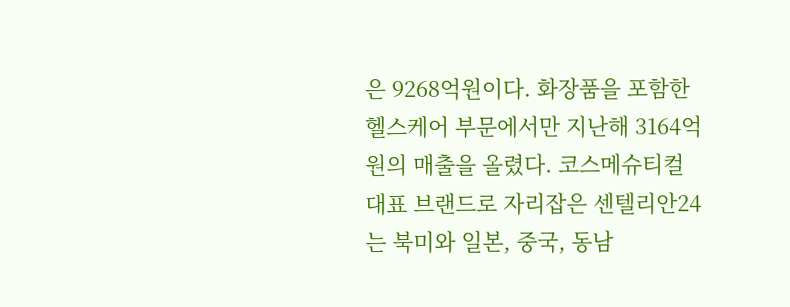은 9268억원이다. 화장품을 포함한 헬스케어 부문에서만 지난해 3164억원의 매출을 올렸다. 코스메슈티컬 대표 브랜드로 자리잡은 센텔리안24는 북미와 일본, 중국, 동남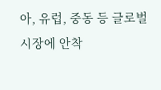아, 유럽, 중동 등 글로벌 시장에 안착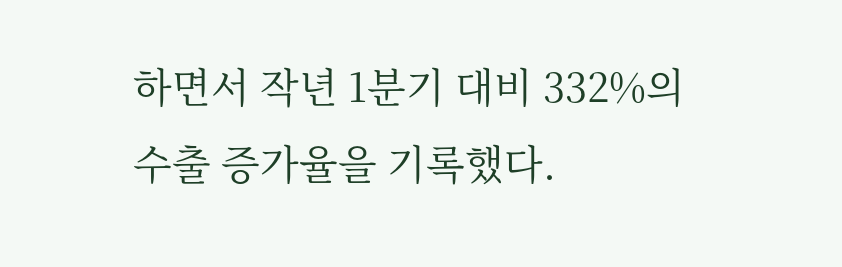하면서 작년 1분기 대비 332%의 수출 증가율을 기록했다.